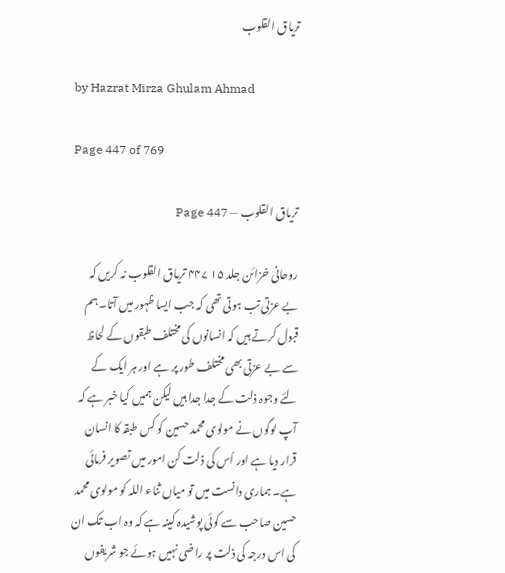تریاق القلوب

by Hazrat Mirza Ghulam Ahmad

Page 447 of 769

تریاق القلوب — Page 447

روحانی خزائن جلد ۱۵ ۴۴۷ تریاق القلوب نہ کریں کہ بے عزتی تب ہوتی تھی کہ جب ایسا ظہور میں آتا۔ ہم قبول کرتے ہیں کہ انسانوں کی مختلف طبقوں کے لحاظ سے بے عزتی بھی مختلف طور پر ہے اور ہر ایک کے لئے وجوہ ذلت کے جدا جدا ہیں لیکن ہمیں کیا خبر ہے کہ آپ لوگوں نے مولوی محمد حسین کو کس طبقہ کا انسان قرار دیا ہے اور اُس کی ذلت کن امور میں تصویر فرمائی ہے۔ ہماری دانست میں تو میاں ثناء اللہ کو مولوی محمد حسین صاحب سے کوئی پوشیدہ کینہ ہے کہ وہ اب تک ان کی اس درجہ کی ذلت پر راضی نہیں ہوئے جو شریفوں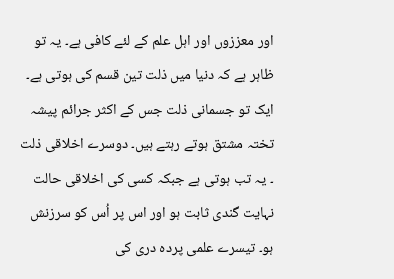اور معززوں اور اہل علم کے لئے کافی ہے۔ یہ تو ظاہر ہے کہ دنیا میں ذلت تین قسم کی ہوتی ہے۔ ایک تو جسمانی ذلت جس کے اکثر جرائم پیشہ تختہ مشتق ہوتے رہتے ہیں۔ دوسرے اخلاقی ذلت ۔ یہ تب ہوتی ہے جبکہ کسی کی اخلاقی حالت نہایت گندی ثابت ہو اور اس پر اُس کو سرزنش ہو۔ تیسرے علمی پردہ دری کی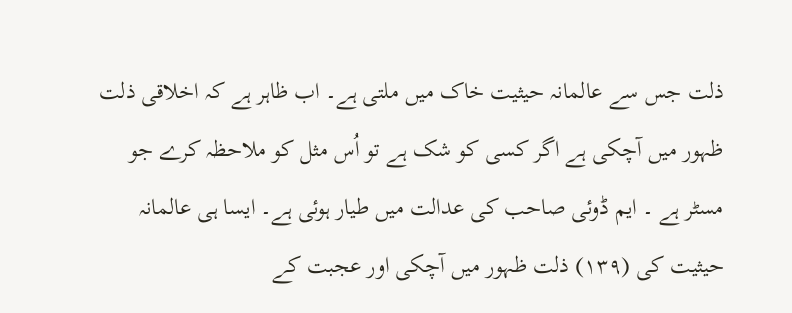ذلت جس سے عالمانہ حیثیت خاک میں ملتی ہے۔ اب ظاہر ہے کہ اخلاقی ذلت ظہور میں آچکی ہے اگر کسی کو شک ہے تو اُس مثل کو ملاحظہ کرے جو مسٹر ہے ۔ ایم ڈوئی صاحب کی عدالت میں طیار ہوئی ہے۔ ایسا ہی عالمانہ حیثیت کی (۱۳۹) ذلت ظہور میں آچکی اور عجبت کے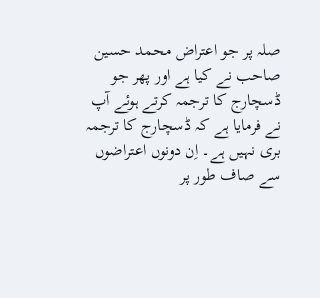صلہ پر جو اعتراض محمد حسین صاحب نے کیا ہے اور پھر جو ڈسچارج کا ترجمہ کرتے ہوئے آپ نے فرمایا ہے کہ ڈسچارج کا ترجمہ بری نہیں ہے۔ اِن دونوں اعتراضوں سے صاف طور پر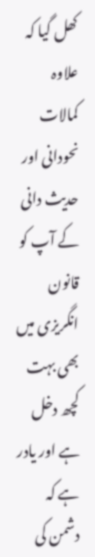کھل گیا کہ علاوہ کمالات نحودانی اور حدیث دانی کے آپ کو قانون انگریزی میں بھی بہت کچھ دخل ہے اور یادر ہے کہ دشمن کی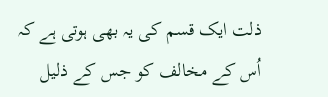ذلت ایک قسم کی یہ بھی ہوتی ہے کہ اُس کے مخالف کو جس کے ذلیل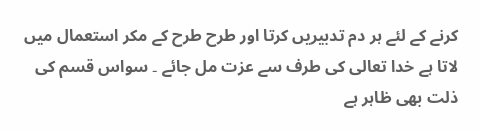کرنے کے لئے ہر دم تدبیریں کرتا اور طرح طرح کے مکر استعمال میں لاتا ہے خدا تعالی کی طرف سے عزت مل جائے ۔ سواس قسم کی ذلت بھی ظاہر ہے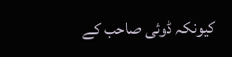کیونکہ ڈوئی صاحب کے